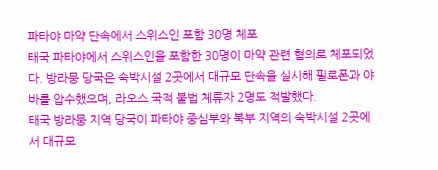파타야 마약 단속에서 스위스인 포함 30명 체포
태국 파타야에서 스위스인을 포함한 30명이 마약 관련 혐의로 체포되었다. 방라뭉 당국은 숙박시설 2곳에서 대규모 단속을 실시해 필로폰과 야바를 압수했으며, 라오스 국적 불법 체류자 2명도 적발했다.
태국 방라뭉 지역 당국이 파타야 중심부와 북부 지역의 숙박시설 2곳에서 대규모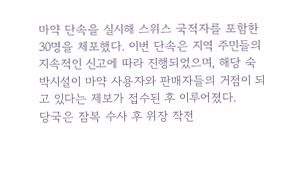마약 단속을 실시해 스위스 국적자를 포함한 30명을 체포했다. 이번 단속은 지역 주민들의 지속적인 신고에 따라 진행되었으며, 해당 숙박시설이 마약 사용자와 판매자들의 거점이 되고 있다는 제보가 접수된 후 이루어졌다.
당국은 잠복 수사 후 위장 작전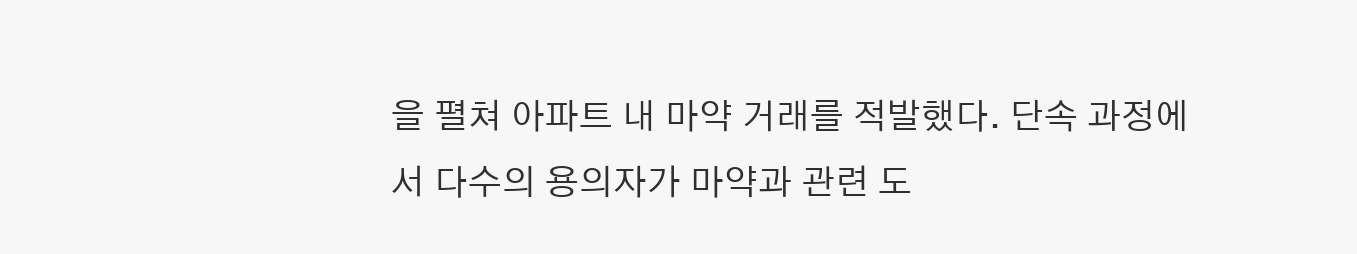을 펼쳐 아파트 내 마약 거래를 적발했다. 단속 과정에서 다수의 용의자가 마약과 관련 도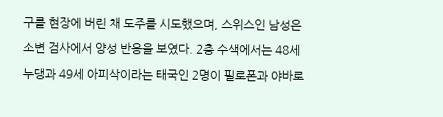구를 현장에 버린 채 도주를 시도했으며, 스위스인 남성은 소변 검사에서 양성 반응을 보였다. 2층 수색에서는 48세 누댕과 49세 아피삭이라는 태국인 2명이 필로폰과 야바로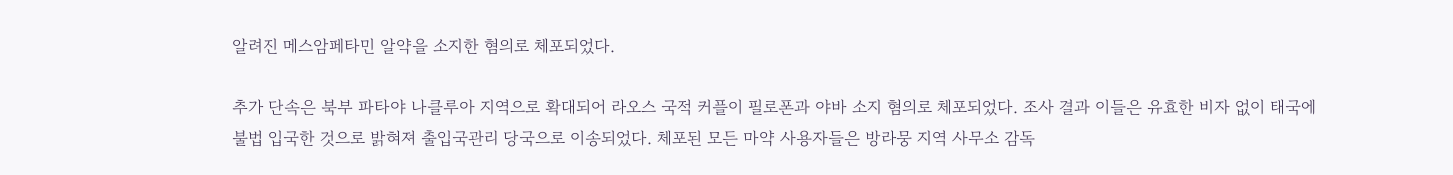알려진 메스암페타민 알약을 소지한 혐의로 체포되었다.

추가 단속은 북부 파타야 나클루아 지역으로 확대되어 라오스 국적 커플이 필로폰과 야바 소지 혐의로 체포되었다. 조사 결과 이들은 유효한 비자 없이 태국에 불법 입국한 것으로 밝혀져 출입국관리 당국으로 이송되었다. 체포된 모든 마약 사용자들은 방라뭉 지역 사무소 감독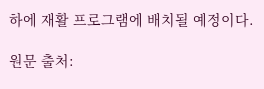하에 재활 프로그램에 배치될 예정이다.

원문 출처: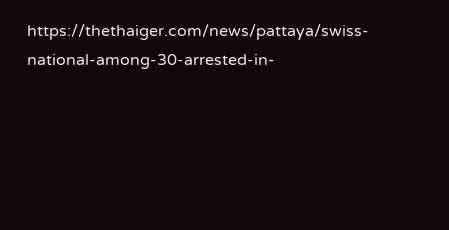https://thethaiger.com/news/pattaya/swiss-national-among-30-arrested-in-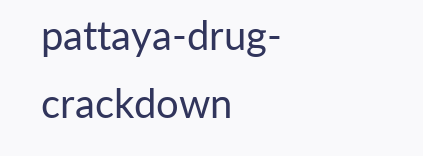pattaya-drug-crackdown